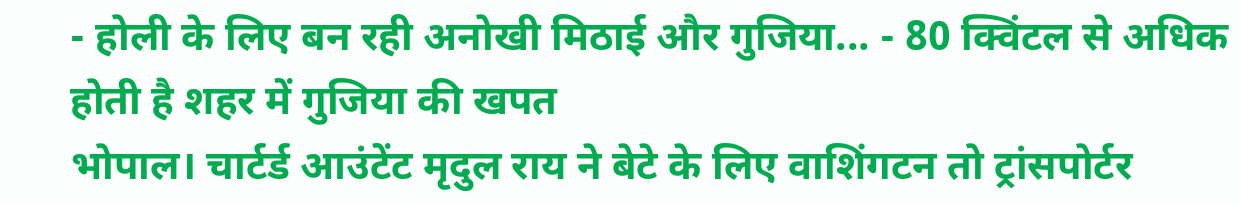- होली के लिए बन रही अनोखी मिठाई और गुजिया... - 80 क्विंटल से अधिक होती है शहर में गुजिया की खपत
भोपाल। चार्टर्ड आउंटेंट मृदुल राय ने बेटे के लिए वाशिंगटन तो ट्रांसपोर्टर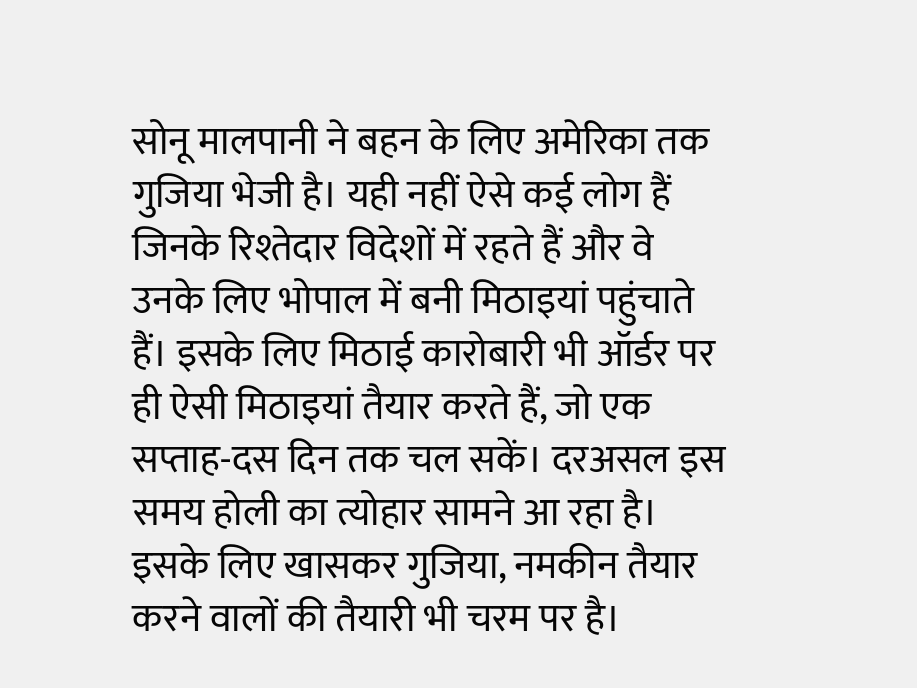सोनू मालपानी ने बहन के लिए अमेरिका तक गुजिया भेजी है। यही नहीं ऐसे कई लोग हैं जिनके रिश्तेदार विदेशों में रहते हैं और वे उनके लिए भोपाल में बनी मिठाइयां पहुंचाते हैं। इसके लिए मिठाई कारोबारी भी ऑर्डर पर ही ऐसी मिठाइयां तैयार करते हैं, जो एक सप्ताह-दस दिन तक चल सकें। दरअसल इस समय होली का त्योहार सामने आ रहा है। इसके लिए खासकर गुजिया, नमकीन तैयार करने वालों की तैयारी भी चरम पर है।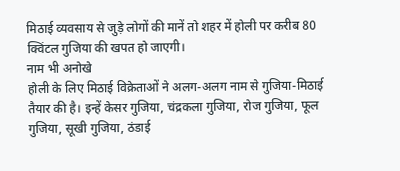मिठाई व्यवसाय से जुड़े लोगों की मानें तो शहर में होली पर करीब 80 क्विंटल गुजिया की खपत हो जाएगी।
नाम भी अनोखे
होली के लिए मिठाई विक्रेताओं ने अलग-अलग नाम से गुजिया-मिठाई तैयार की है। इन्हें केसर गुजिया, चंद्रकला गुजिया, रोज गुजिया, फूल गुजिया, सूखी गुजिया, ठंडाई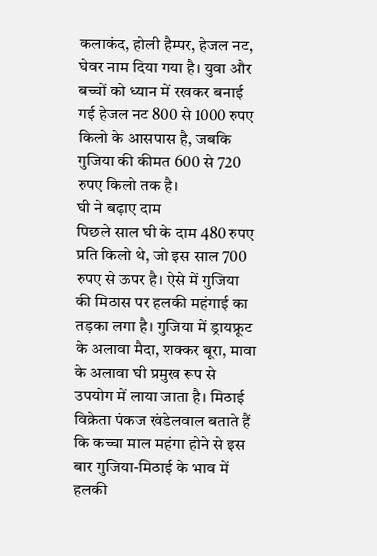कलाकंद, होली हैम्पर, हेजल नट, घेवर नाम दिया गया है। युवा और बच्चों को ध्यान में रखकर बनाई गई हेजल नट 800 से 1000 रुपए किलो के आसपास है, जबकि गुजिया की कीमत 600 से 720 रुपए किलो तक है।
घी ने बढ़ाए दाम
पिछले साल घी के दाम 480 रुपए प्रति किलो थे, जो इस साल 700 रुपए से ऊपर है। ऐसे में गुजिया की मिठास पर हलकी महंगाई का तड़का लगा है। गुजिया में ड्रायफ्रूट के अलावा मैदा, शक्कर बूरा, मावा के अलावा घी प्रमुख रूप से उपयोग में लाया जाता है। मिठाई विक्रेता पंकज खंडेलवाल बताते हैं कि कच्चा माल महंगा होने से इस बार गुजिया-मिठाई के भाव में हलकी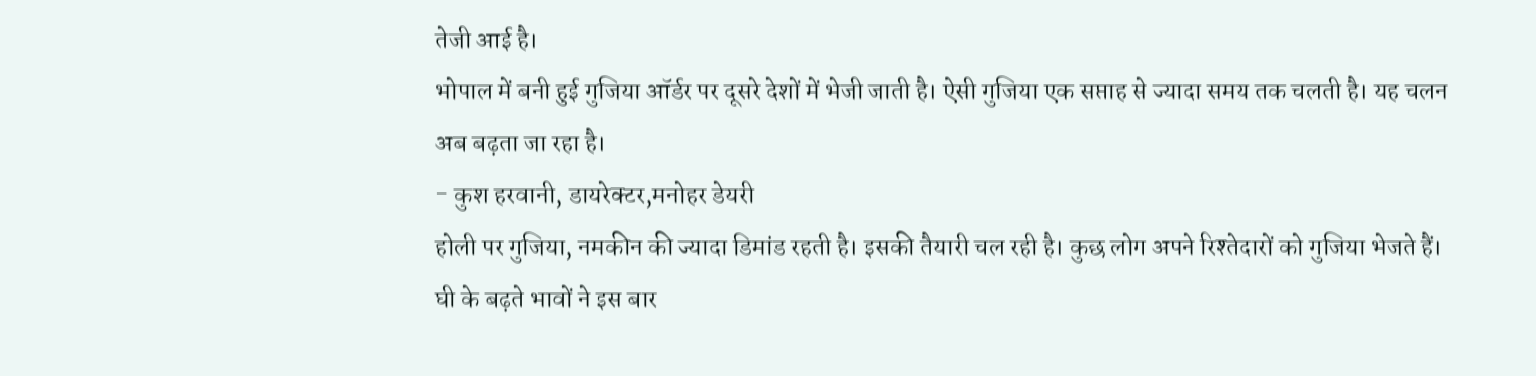तेजी आई है।
भोपाल में बनी हुई गुजिया ऑर्डर पर दूसरे देशों में भेजी जाती है। ऐसी गुजिया एक सप्ताह से ज्यादा समय तक चलती है। यह चलन अब बढ़ता जा रहा है।
- कुश हरवानी, डायरेक्टर,मनोहर डेयरी
होली पर गुजिया, नमकीन की ज्यादा डिमांड रहती है। इसकी तैयारी चल रही है। कुछ लोग अपने रिश्तेदारों को गुजिया भेजते हैं। घी के बढ़ते भावों ने इस बार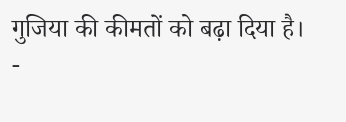गुजिया की कीमतों को बढ़ा दिया है।
-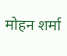मोहन शर्मा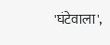'घंटेवाला',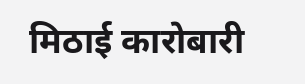मिठाई कारोबारी